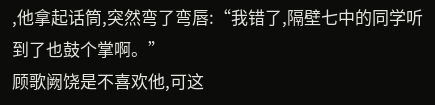,他拿起话筒,突然弯了弯唇:“我错了,隔壁七中的同学听到了也鼓个掌啊。”
顾歌阙饶是不喜欢他,可这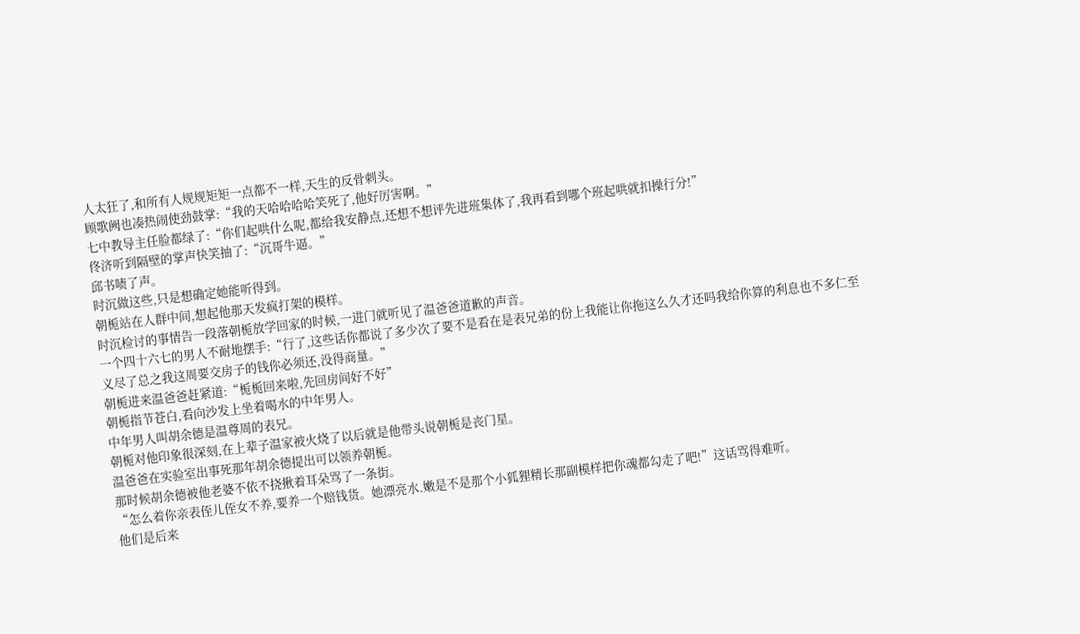人太狂了,和所有人规规矩矩一点都不一样,天生的反骨刺头。
顾歌阙也凑热闹使劲鼓掌:“我的天哈哈哈哈笑死了,他好厉害啊。”
七中教导主任脸都绿了:“你们起哄什么呢,都给我安静点,还想不想评先进班集体了,我再看到哪个班起哄就扣操行分!”
佟济听到隔壁的掌声快笑抽了:“沉哥牛逼。”
邱书啧了声。
时沉做这些,只是想确定她能听得到。
朝栀站在人群中间,想起他那天发疯打架的模样。
时沉检讨的事情告一段落朝栀放学回家的时候,一进门就听见了温爸爸道歉的声音。
一个四十六七的男人不耐地摆手:“行了,这些话你都说了多少次了要不是看在是表兄弟的份上我能让你拖这么久才还吗我给你算的利息也不多仁至义尽了总之我这周要交房子的钱你必须还,没得商量。”
朝栀进来温爸爸赶紧道:“栀栀回来啦,先回房间好不好”
朝栀指节苍白,看向沙发上坐着喝水的中年男人。
中年男人叫胡余德是温尊周的表兄。
朝栀对他印象很深刻,在上辈子温家被火烧了以后就是他带头说朝栀是丧门星。
温爸爸在实验室出事死那年胡余德提出可以领养朝栀。
那时候胡余德被他老婆不依不挠揪着耳朵骂了一条街。
“怎么着你亲表侄儿侄女不养,要养一个赔钱货。她漂亮水.嫩是不是那个小狐狸精长那副模样把你魂都勾走了吧!”这话骂得难听。
他们是后来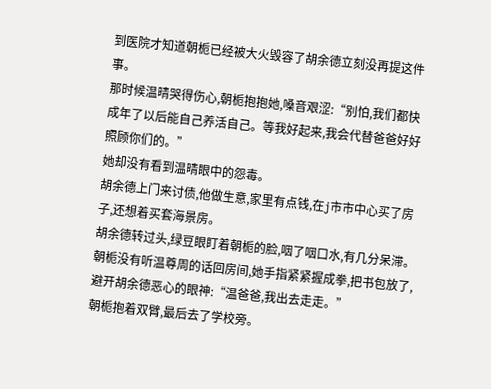到医院才知道朝栀已经被大火毁容了胡余德立刻没再提这件事。
那时候温晴哭得伤心,朝栀抱抱她,嗓音艰涩:“别怕,我们都快成年了以后能自己养活自己。等我好起来,我会代替爸爸好好照顾你们的。”
她却没有看到温晴眼中的怨毒。
胡余德上门来讨债,他做生意,家里有点钱,在j市市中心买了房子,还想着买套海景房。
胡余德转过头,绿豆眼盯着朝栀的脸,咽了咽口水,有几分呆滞。
朝栀没有听温尊周的话回房间,她手指紧紧握成拳,把书包放了,避开胡余德恶心的眼神:“温爸爸,我出去走走。”
朝栀抱着双臂,最后去了学校旁。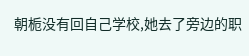朝栀没有回自己学校,她去了旁边的职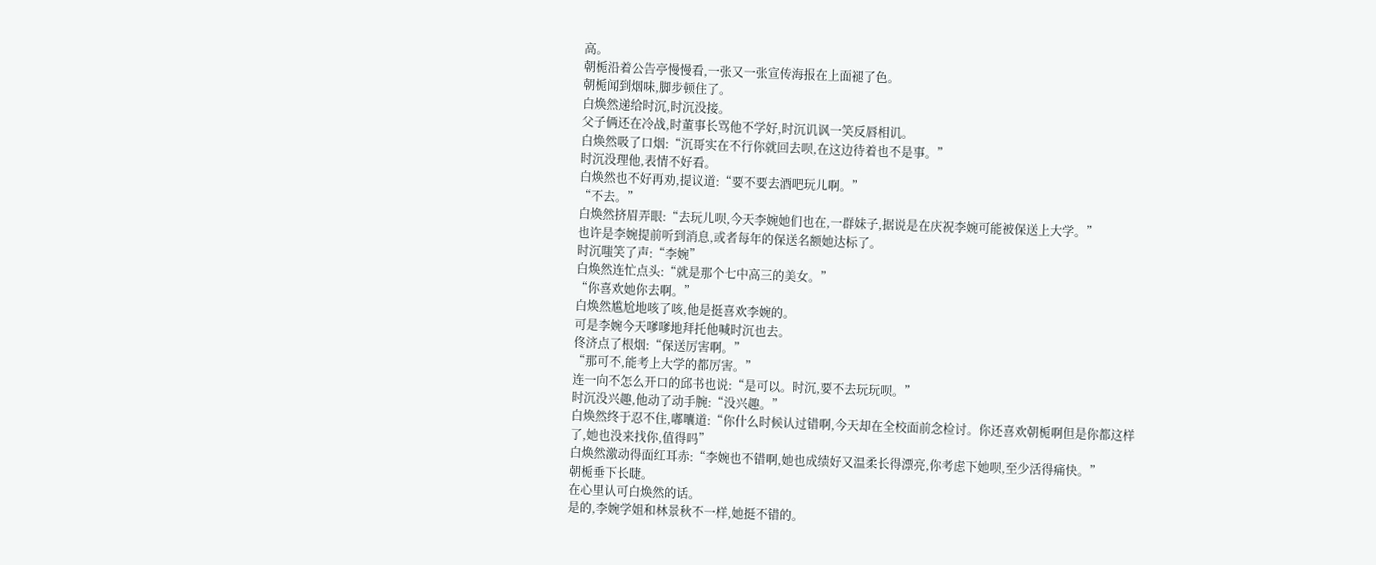高。
朝栀沿着公告亭慢慢看,一张又一张宣传海报在上面褪了色。
朝栀闻到烟味,脚步顿住了。
白焕然递给时沉,时沉没接。
父子俩还在冷战,时董事长骂他不学好,时沉讥讽一笑反唇相讥。
白焕然吸了口烟:“沉哥实在不行你就回去呗,在这边待着也不是事。”
时沉没理他,表情不好看。
白焕然也不好再劝,提议道:“要不要去酒吧玩儿啊。”
“不去。”
白焕然挤眉弄眼:“去玩儿呗,今天李婉她们也在,一群妹子,据说是在庆祝李婉可能被保送上大学。”
也许是李婉提前听到消息,或者每年的保送名额她达标了。
时沉嗤笑了声:“李婉”
白焕然连忙点头:“就是那个七中高三的美女。”
“你喜欢她你去啊。”
白焕然尴尬地咳了咳,他是挺喜欢李婉的。
可是李婉今天嗲嗲地拜托他喊时沉也去。
佟济点了根烟:“保送厉害啊。”
“那可不,能考上大学的都厉害。”
连一向不怎么开口的邱书也说:“是可以。时沉,要不去玩玩呗。”
时沉没兴趣,他动了动手腕:“没兴趣。”
白焕然终于忍不住,嘟囔道:“你什么时候认过错啊,今天却在全校面前念检讨。你还喜欢朝栀啊但是你都这样了,她也没来找你,值得吗”
白焕然激动得面红耳赤:“李婉也不错啊,她也成绩好又温柔长得漂亮,你考虑下她呗,至少活得痛快。”
朝栀垂下长睫。
在心里认可白焕然的话。
是的,李婉学姐和林景秋不一样,她挺不错的。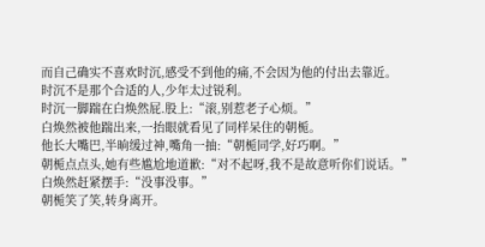而自己确实不喜欢时沉,感受不到他的痛,不会因为他的付出去靠近。
时沉不是那个合适的人,少年太过锐利。
时沉一脚踹在白焕然屁.股上:“滚,别惹老子心烦。”
白焕然被他踹出来,一抬眼就看见了同样呆住的朝栀。
他长大嘴巴,半晌缓过神,嘴角一抽:“朝栀同学,好巧啊。”
朝栀点点头,她有些尴尬地道歉:“对不起呀,我不是故意听你们说话。”
白焕然赶紧摆手:“没事没事。”
朝栀笑了笑,转身离开。